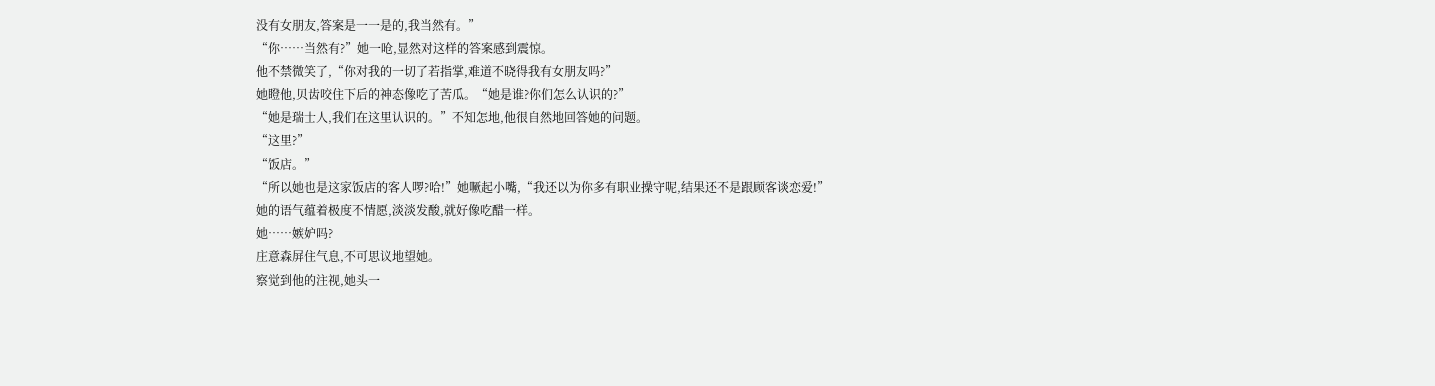没有女朋友,答案是一一是的,我当然有。”
“你……当然有?”她一呛,显然对这样的答案感到震惊。
他不禁微笑了,“你对我的一切了若指掌,难道不晓得我有女朋友吗?”
她瞪他,贝齿咬住下后的神态像吃了苦瓜。“她是谁?你们怎么认识的?”
“她是瑞士人,我们在这里认识的。”不知怎地,他很自然地回答她的问题。
“这里?”
“饭店。”
“所以她也是这家饭店的客人啰?哈!”她噘起小嘴,“我还以为你多有职业操守呢,结果还不是跟顾客谈恋爱!”
她的语气蕴着极度不情愿,淡淡发酸,就好像吃醋一样。
她……嫉妒吗?
庄意森屏住气息,不可思议地望她。
察觉到他的注视,她头一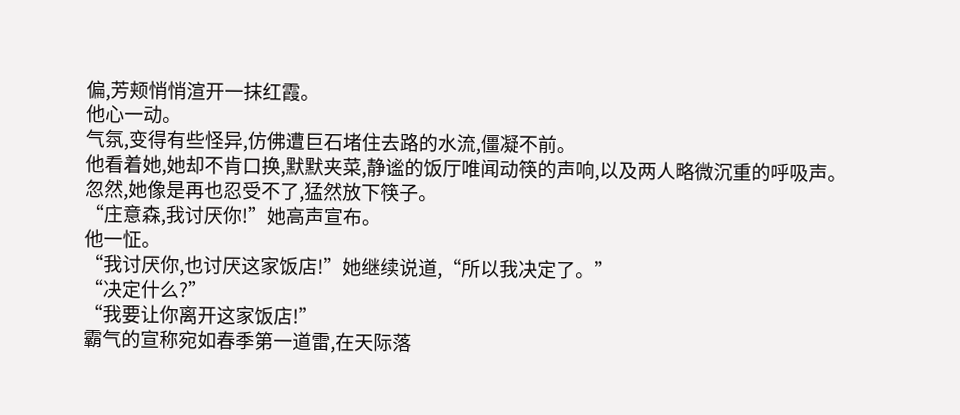偏,芳颊悄悄渲开一抹红霞。
他心一动。
气氛,变得有些怪异,仿佛遭巨石堵住去路的水流,僵凝不前。
他看着她,她却不肯口换,默默夹菜,静谧的饭厅唯闻动筷的声响,以及两人略微沉重的呼吸声。
忽然,她像是再也忍受不了,猛然放下筷子。
“庄意森,我讨厌你!”她高声宣布。
他一怔。
“我讨厌你,也讨厌这家饭店!”她继续说道,“所以我决定了。”
“决定什么?”
“我要让你离开这家饭店!”
霸气的宣称宛如春季第一道雷,在天际落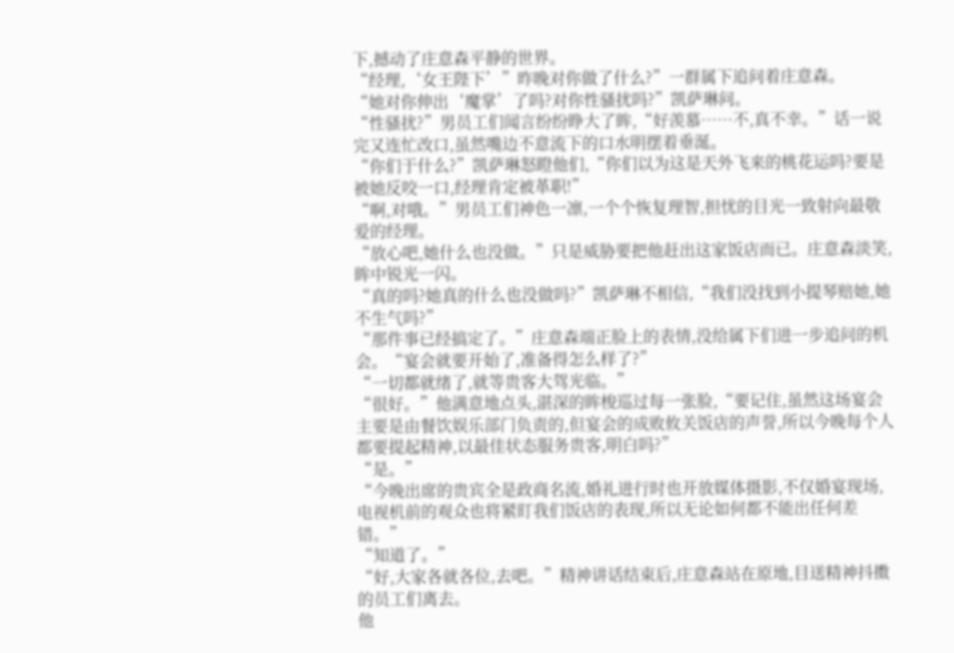下,撼动了庄意森平静的世界。
“经理,‘女王陛下’”昨晚对你做了什么?”一群属下追问着庄意森。
“她对你伸出‘魔掌’了吗?对你性骚扰吗?”凯萨琳问。
“性骚扰?”男员工们闻言纷纷睁大了眸,“好羡慕……不,真不幸。”话一说完又连忙改口,虽然嘴边不意流下的口水明摆着垂涎。
“你们于什么?”凯萨琳怒瞪他们,“你们以为这是天外飞来的桃花运吗?要是被她反咬一口,经理肯定被革职!”
“啊,对哦。”男员工们神色一凛,一个个恢复理智,担忧的目光一致射向最敬爱的经理。
“放心吧,她什么也没做。”只是威胁要把他赶出这家饭店而已。庄意森淡笑,眸中锐光一闪。
“真的吗?她真的什么也没做吗?”凯萨琳不相信,“我们没找到小提琴赔她,她不生气吗?”
“那件事已经搞定了。”庄意森端正脸上的表情,没给属下们进一步追问的机会。“宴会就要开始了,准备得怎么样了?”
“一切都就绪了,就等贵客大驾光临。”
“很好。”他满意地点头,湛深的眸梭巡过每一张脸,“要记住,虽然这场宴会主要是由餐饮娱乐部门负责的,但宴会的成败攸关饭店的声誉,所以今晚每个人都要提起精神,以最佳状态服务贵客,明白吗?”
“是。”
“今晚出席的贵宾全是政商名流,婚礼进行时也开放媒体摄影,不仅婚宴现场,电视机前的观众也将紧盯我们饭店的表现,所以无论如何都不能出任何差错。”
“知道了。”
“好,大家各就各位,去吧。”精神讲话结束后,庄意森站在原地,目送精神抖擞的员工们离去。
他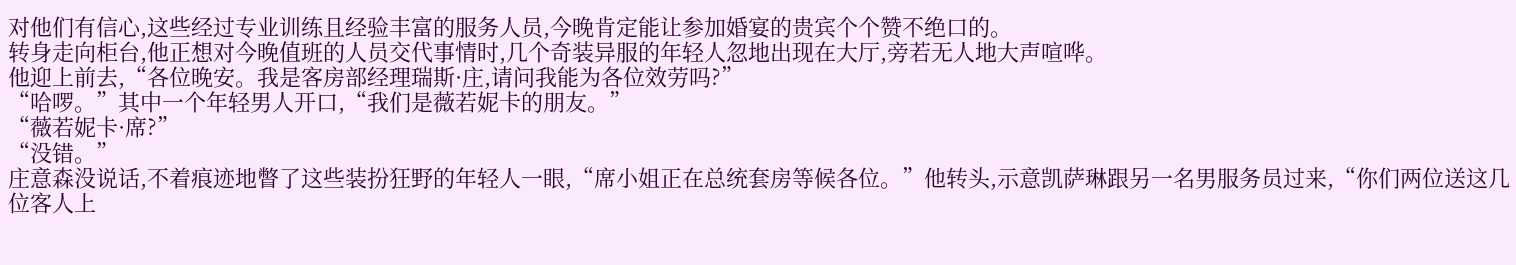对他们有信心,这些经过专业训练且经验丰富的服务人员,今晚肯定能让参加婚宴的贵宾个个赞不绝口的。
转身走向柜台,他正想对今晚值班的人员交代事情时,几个奇装异服的年轻人忽地出现在大厅,旁若无人地大声喧哗。
他迎上前去,“各位晚安。我是客房部经理瑞斯·庄,请问我能为各位效劳吗?”
“哈啰。”其中一个年轻男人开口,“我们是薇若妮卡的朋友。”
“薇若妮卡·席?”
“没错。”
庄意森没说话,不着痕迹地瞥了这些装扮狂野的年轻人一眼,“席小姐正在总统套房等候各位。”他转头,示意凯萨琳跟另一名男服务员过来,“你们两位送这几位客人上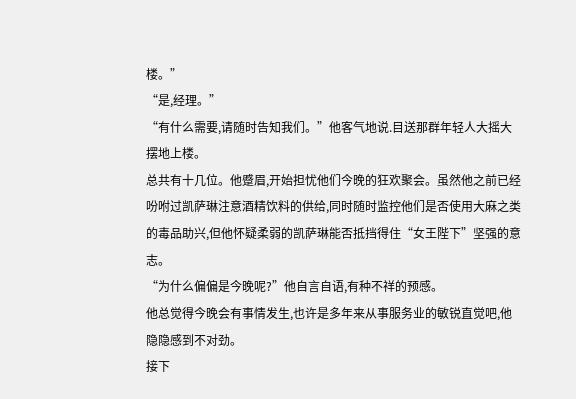楼。”
“是,经理。”
“有什么需要,请随时告知我们。”他客气地说.目送那群年轻人大摇大摆地上楼。
总共有十几位。他蹙眉,开始担忧他们今晚的狂欢聚会。虽然他之前已经吩咐过凯萨琳注意酒精饮料的供给,同时随时监控他们是否使用大麻之类的毒品助兴,但他怀疑柔弱的凯萨琳能否抵挡得住“女王陛下”坚强的意志。
“为什么偏偏是今晚呢?”他自言自语,有种不祥的预感。
他总觉得今晚会有事情发生,也许是多年来从事服务业的敏锐直觉吧,他隐隐感到不对劲。
接下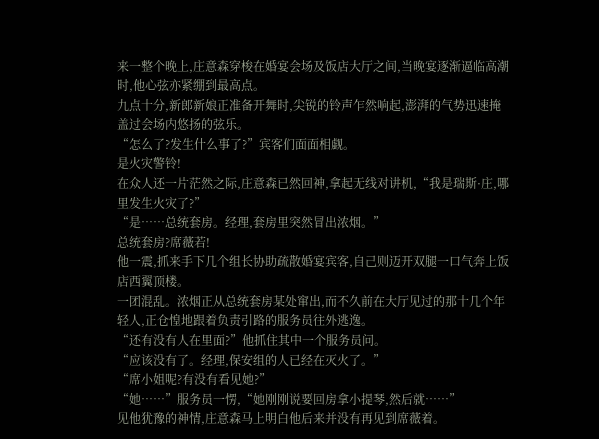来一整个晚上,庄意森穿梭在婚宴会场及饭店大厅之间,当晚宴逐渐逼临高潮时,他心弦亦紧绷到最高点。
九点十分,新郎新娘正准备开舞时,尖锐的铃声乍然响起,澎湃的气势迅速掩盖过会场内悠扬的弦乐。
“怎么了?发生什么事了?”宾客们面面相觑。
是火灾警铃!
在众人还一片茫然之际,庄意森已然回神,拿起无线对讲机,“我是瑞斯·庄,哪里发生火灾了?”
“是……总统套房。经理,套房里突然冒出浓烟。”
总统套房?席薇若!
他一震,抓来手下几个组长协助疏散婚宴宾客,自己则迈开双腿一口气奔上饭店西翼顶楼。
一团混乱。浓烟正从总统套房某处窜出,而不久前在大厅见过的那十几个年轻人,正仓惶地跟着负责引路的服务员往外逃逸。
“还有没有人在里面?”他抓住其中一个服务员问。
“应该没有了。经理,保安组的人已经在灭火了。”
“席小姐呢?有没有看见她?”
“她……”服务员一愣,“她刚刚说要回房拿小提琴,然后就……”
见他犹豫的神情,庄意森马上明白他后来并没有再见到席薇着。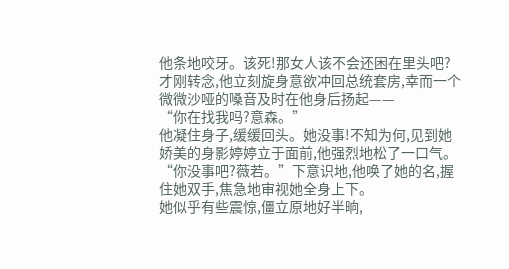他条地咬牙。该死!那女人该不会还困在里头吧?
才刚转念,他立刻旋身意欲冲回总统套房,幸而一个微微沙哑的嗓音及时在他身后扬起——
“你在找我吗?意森。”
他凝住身子,缓缓回头。她没事!不知为何,见到她娇美的身影婷婷立于面前,他强烈地松了一口气。
“你没事吧?薇若。”下意识地,他唤了她的名,握住她双手,焦急地审视她全身上下。
她似乎有些震惊,僵立原地好半晌,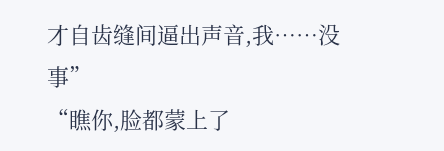才自齿缝间逼出声音,我……没事”
“瞧你,脸都蒙上了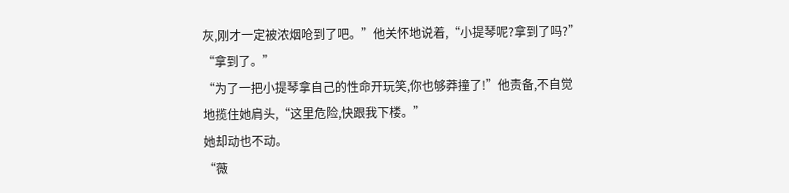灰,刚才一定被浓烟呛到了吧。”他关怀地说着,“小提琴呢?拿到了吗?”
“拿到了。”
“为了一把小提琴拿自己的性命开玩笑,你也够莽撞了!”他责备,不自觉地揽住她肩头,“这里危险,快跟我下楼。”
她却动也不动。
“薇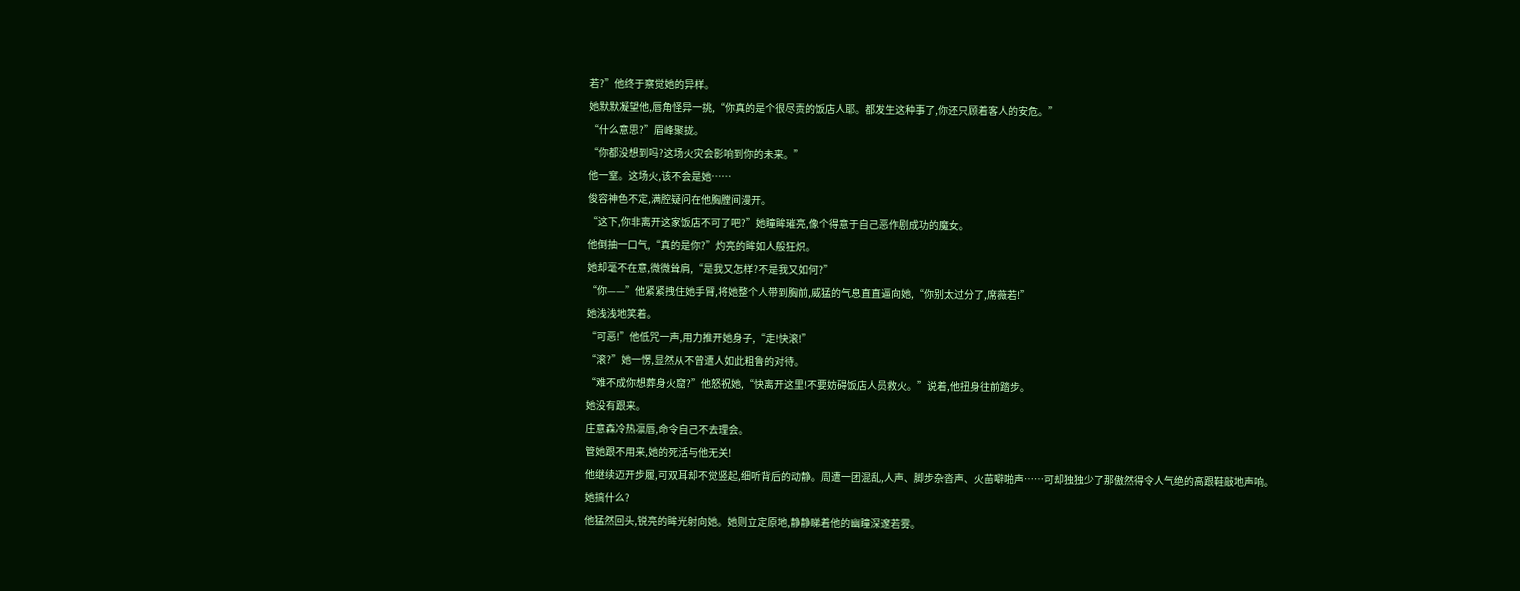若?”他终于察觉她的异样。
她默默凝望他,唇角怪异一挑,“你真的是个很尽责的饭店人耶。都发生这种事了,你还只顾着客人的安危。”
“什么意思?”眉峰聚拢。
“你都没想到吗?这场火灾会影响到你的未来。”
他一窒。这场火,该不会是她……
俊容神色不定,满腔疑问在他胸膛间漫开。
“这下,你非离开这家饭店不可了吧?”她瞳眸璀亮,像个得意于自己恶作剧成功的魔女。
他倒抽一口气,“真的是你?”灼亮的眸如人般狂炽。
她却毫不在意,微微耸肩,“是我又怎样?不是我又如何?”
“你——”他紧紧拽住她手臂,将她整个人带到胸前,威猛的气息直直逼向她,“你别太过分了,席薇若!”
她浅浅地笑着。
“可恶!”他低咒一声,用力推开她身子,“走!快滚!”
“滚?”她一愣,显然从不曾遭人如此粗鲁的对待。
“难不成你想葬身火窟?”他怒祝她,“快离开这里!不要妨碍饭店人员救火。”说着,他扭身往前踏步。
她没有跟来。
庄意森冷热凛唇,命令自己不去理会。
管她跟不用来,她的死活与他无关!
他继续迈开步履,可双耳却不觉竖起,细听背后的动静。周遭一团混乱,人声、脚步杂沓声、火苗噼啪声……可却独独少了那傲然得令人气绝的高跟鞋敲地声响。
她搞什么?
他猛然回头,锐亮的眸光射向她。她则立定原地,静静睇着他的幽瞳深邃若雾。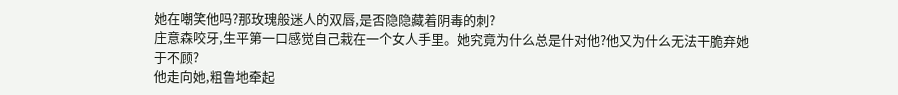她在嘲笑他吗?那玫瑰般迷人的双唇,是否隐隐藏着阴毒的刺?
庄意森咬牙,生平第一口感觉自己栽在一个女人手里。她究竟为什么总是什对他?他又为什么无法干脆弃她于不顾?
他走向她,粗鲁地牵起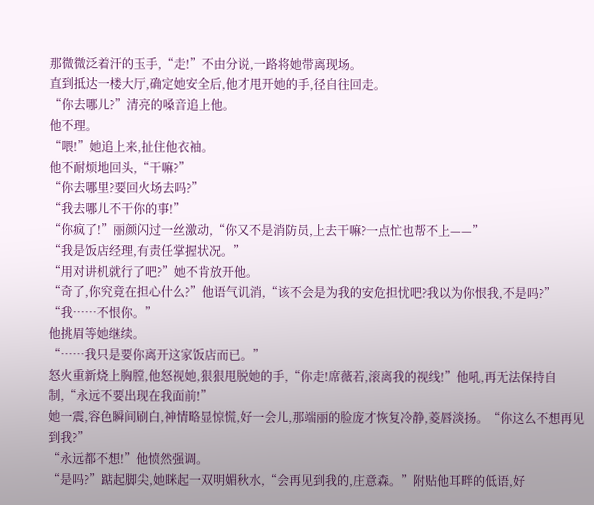那微微泛着汗的玉手,“走!”不由分说,一路将她带离现场。
直到抵达一楼大厅,确定她安全后,他才甩开她的手,径自往回走。
“你去哪儿?”清亮的嗓音追上他。
他不理。
“喂!”她追上来,扯住他衣袖。
他不耐烦地回头,“干嘛?”
“你去哪里?要回火场去吗?”
“我去哪儿不干你的事!”
“你疯了!”丽颜闪过一丝激动,“你又不是消防员,上去干嘛?一点忙也帮不上——”
“我是饭店经理,有责任掌握状况。”
“用对讲机就行了吧?”她不肯放开他。
“奇了,你究竟在担心什么?”他语气讥消,“该不会是为我的安危担忧吧?我以为你恨我,不是吗?”
“我……不恨你。”
他挑眉等她继续。
“……我只是要你离开这家饭店而已。”
怒火重新烧上胸膛,他怒视她,狠狠甩脱她的手,“你走!席薇若,滚离我的视线!”他吼,再无法保持自制,“永远不要出现在我面前!”
她一震,容色瞬间刷白,神情略显惊慌,好一会儿,那端丽的脸庞才恢复冷静,菱唇淡扬。“你这么不想再见到我?”
“永远都不想!”他愤然强调。
“是吗?”踮起脚尖,她眯起一双明媚秋水,“会再见到我的,庄意森。”附贴他耳畔的低语,好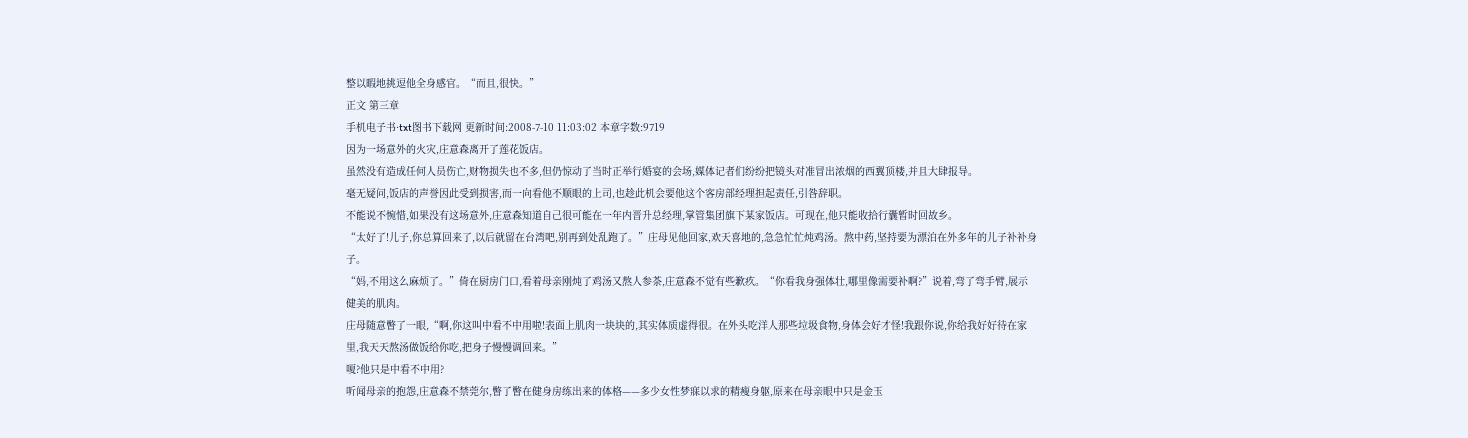整以暇地挑逗他全身感官。“而且,很快。”
正文 第三章
手机电子书·txt图书下载网 更新时间:2008-7-10 11:03:02 本章字数:9719
因为一场意外的火灾,庄意森离开了莲花饭店。
虽然没有造成任何人员伤亡,财物损失也不多,但仍惊动了当时正举行婚宴的会场,媒体记者们纷纷把镜头对准冒出浓烟的西翼顶楼,并且大肆报导。
毫无疑问,饭店的声誉因此受到损害,而一向看他不顺眼的上司,也趁此机会要他这个客房部经理担起责任,引咎辞职。
不能说不惋惜,如果没有这场意外,庄意森知道自己很可能在一年内晋升总经理,掌管集团旗下某家饭店。可现在,他只能收拾行囊暂时回故乡。
“太好了!儿子,你总算回来了,以后就留在台湾吧,别再到处乱跑了。”庄母见他回家,欢天喜地的,急急忙忙炖鸡汤。熬中药,坚持要为漂泊在外多年的儿子补补身子。
“妈,不用这么麻烦了。”倚在厨房门口,看着母亲刚炖了鸡汤又熬人参茶,庄意森不觉有些歉疚。“你看我身强体壮,哪里像需要补啊?”说着,弯了弯手臂,展示健美的肌肉。
庄母随意瞥了一眼,“啊,你这叫中看不中用啦!表面上肌肉一块块的,其实体质虚得很。在外头吃洋人那些垃圾食物,身体会好才怪!我跟你说,你给我好好待在家里,我天天熬汤做饭给你吃,把身子慢慢调回来。”
嗄?他只是中看不中用?
听闻母亲的抱怨,庄意森不禁莞尔,瞥了瞥在健身房练出来的体格——多少女性梦寐以求的精瘦身躯,原来在母亲眼中只是金玉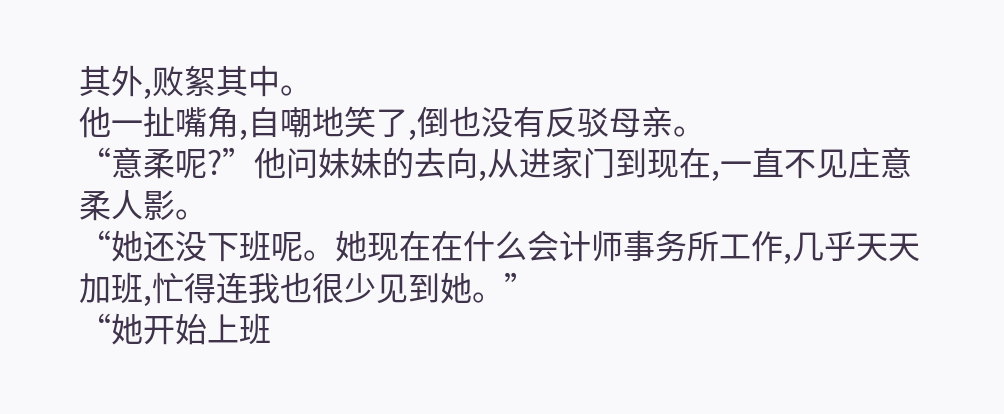其外,败絮其中。
他一扯嘴角,自嘲地笑了,倒也没有反驳母亲。
“意柔呢?”他问妹妹的去向,从进家门到现在,一直不见庄意柔人影。
“她还没下班呢。她现在在什么会计师事务所工作,几乎天天加班,忙得连我也很少见到她。”
“她开始上班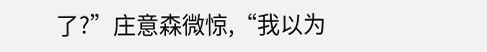了?”庄意森微惊,“我以为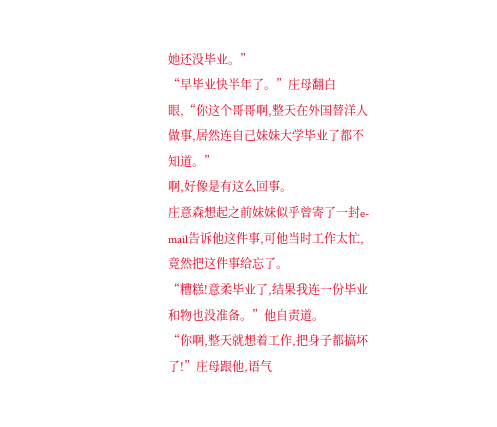她还没毕业。”
“早毕业快半年了。”庄母翻白眼,“你这个哥哥啊,整天在外国替洋人做事,居然连自己妹妹大学毕业了都不知道。”
啊,好像是有这么回事。
庄意森想起之前妹妹似乎曾寄了一封e-mail告诉他这件事,可他当时工作太忙,竟然把这件事给忘了。
“糟糕!意柔毕业了,结果我连一份毕业和物也没准备。”他自责道。
“你啊,整天就想着工作,把身子都搞坏了!”庄母跟他,语气